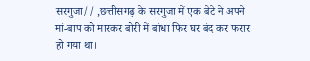सरगुजा// ,छत्तीसगढ़ के सरगुजा में एक बेटे ने अपने मां-बाप को मारकर बोरी में बांधा फिर घर बंद कर फरार हो गया था।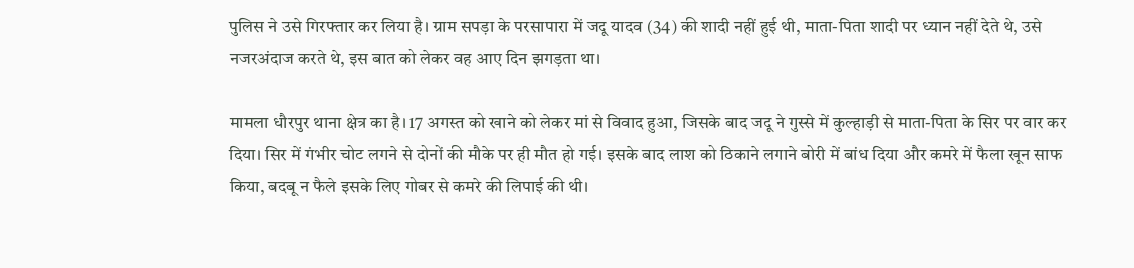पुलिस ने उसे गिरफ्तार कर लिया है। ग्राम सपड़ा के परसापारा में जदू यादव (34) की शादी नहीं हुई थी, माता-पिता शादी पर ध्यान नहीं देते थे, उसे नजरअंदाज करते थे, इस बात को लेकर वह आए दिन झगड़ता था।

मामला धौरपुर थाना क्षेत्र का है। 17 अगस्त को खाने को लेकर मां से विवाद हुआ, जिसके बाद जदू ने गुस्से में कुल्हाड़ी से माता-पिता के सिर पर वार कर दिया। सिर में गंभीर चोट लगने से दोनों की मौके पर ही मौत हो गई। इसके बाद लाश को ठिकाने लगाने बोरी में बांध दिया और कमरे में फैला खून साफ किया, बदबू न फैले इसके लिए गोबर से कमरे की लिपाई की थी।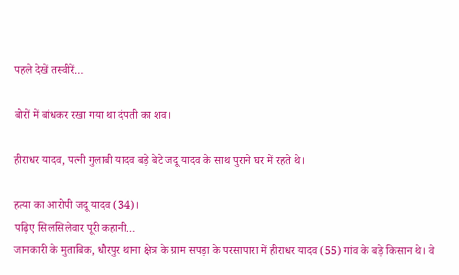पहले देखें तस्वीरें…

बोरों में बांधकर रखा गया था दंपती का शव।

हीराधर यादव, पत्नी गुलाबी यादव बड़े बेटे जदू यादव के साथ पुराने घर में रहते थे।

हत्या का आरोपी जदू यादव (34)।
पढ़िए सिलसिलेवार पूरी कहानी…
जानकारी के मुताबिक, धौरपुर थाना क्षेत्र के ग्राम सपड़ा के परसापारा में हीराधर यादव (55) गांव के बड़े किसान थे। वे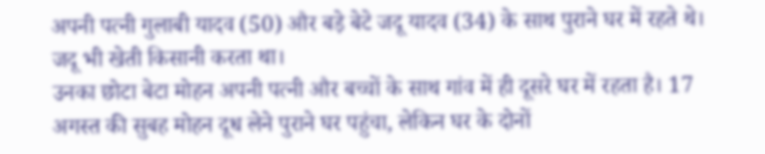अपनी पत्नी गुलाबी यादव (50) और बड़े बेटे जदू यादव (34) के साथ पुराने घर में रहते थे। जदू भी खेती किसानी करता था।
उनका छोटा बेटा मोहन अपनी पत्नी और बच्चों के साथ गांव में ही दूसरे घर में रहता है। 17 अगस्त की सुबह मोहन दूध लेने पुराने घर पहुंचा, लेकिन घर के दोनों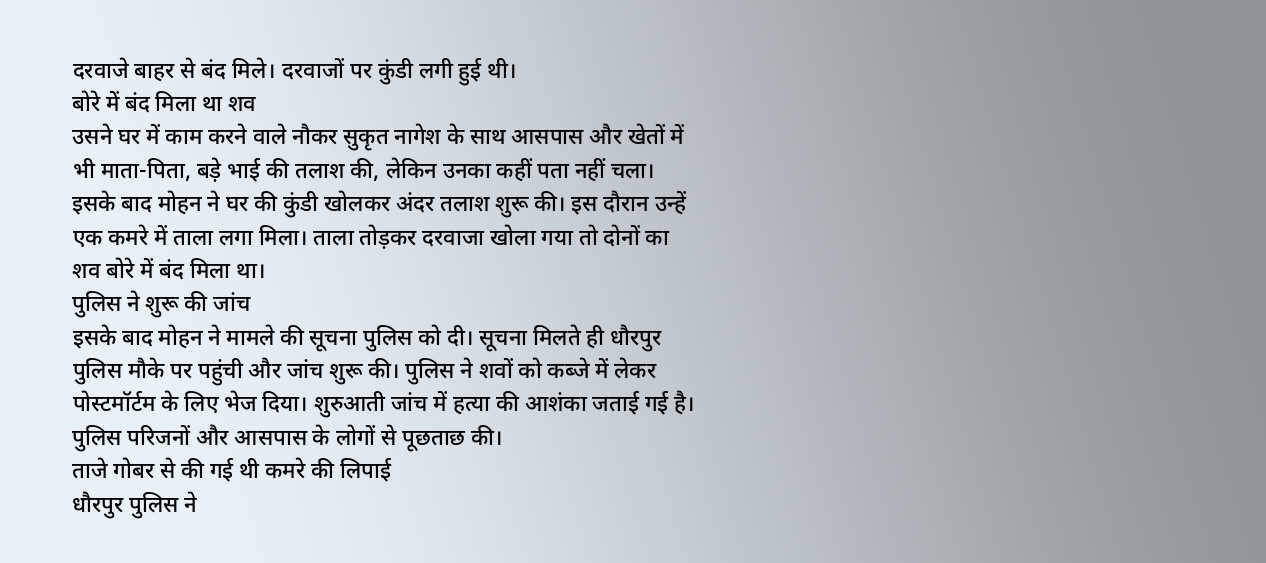दरवाजे बाहर से बंद मिले। दरवाजों पर कुंडी लगी हुई थी।
बोरे में बंद मिला था शव
उसने घर में काम करने वाले नौकर सुकृत नागेश के साथ आसपास और खेतों में भी माता-पिता, बड़े भाई की तलाश की, लेकिन उनका कहीं पता नहीं चला। इसके बाद मोहन ने घर की कुंडी खोलकर अंदर तलाश शुरू की। इस दौरान उन्हें एक कमरे में ताला लगा मिला। ताला तोड़कर दरवाजा खोला गया तो दोनों का शव बोरे में बंद मिला था।
पुलिस ने शुरू की जांच
इसके बाद मोहन ने मामले की सूचना पुलिस को दी। सूचना मिलते ही धौरपुर पुलिस मौके पर पहुंची और जांच शुरू की। पुलिस ने शवों को कब्जे में लेकर पोस्टमॉर्टम के लिए भेज दिया। शुरुआती जांच में हत्या की आशंका जताई गई है। पुलिस परिजनों और आसपास के लोगों से पूछताछ की।
ताजे गोबर से की गई थी कमरे की लिपाई
धौरपुर पुलिस ने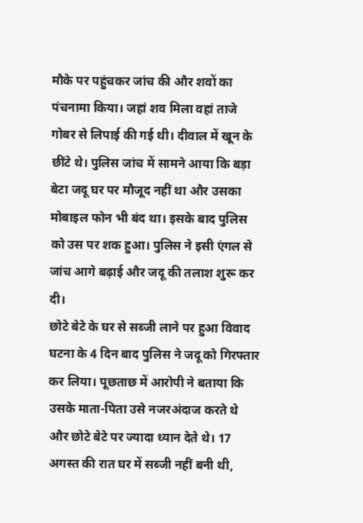मौके पर पहुंचकर जांच की और शवों का पंचनामा किया। जहां शव मिला वहां ताजे गोबर से लिपाई की गई थी। दीवाल में खून के छींटे थे। पुलिस जांच में सामने आया कि बड़ा बेटा जदू घर पर मौजूद नहीं था और उसका मोबाइल फोन भी बंद था। इसके बाद पुलिस को उस पर शक हुआ। पुलिस ने इसी एंगल से जांच आगे बढ़ाई और जदू की तलाश शुरू कर दी।
छोटे बेटे के घर से सब्जी लाने पर हुआ विवाद
घटना के 4 दिन बाद पुलिस ने जदू को गिरफ्तार कर लिया। पूछताछ में आरोपी ने बताया कि उसके माता-पिता उसे नजरअंदाज करते थे और छोटे बेटे पर ज्यादा ध्यान देते थे। 17 अगस्त की रात घर में सब्जी नहीं बनी थी,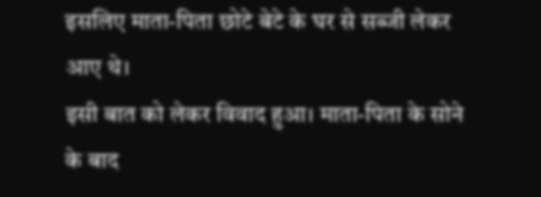इसलिए माता-पिता छोटे बेटे के घर से सब्जी लेकर आए थे।
इसी बात को लेकर विवाद हुआ। माता-पिता के सोने के बाद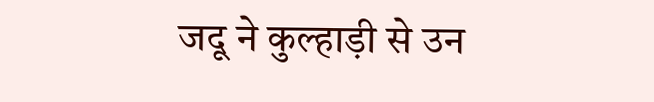जदू ने कुल्हाड़ी से उन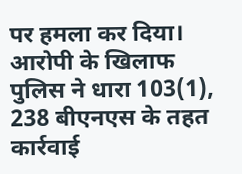पर हमला कर दिया। आरोपी के खिलाफ पुलिस ने धारा 103(1), 238 बीएनएस के तहत कार्रवाई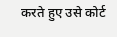करते हुए उसे कोर्ट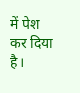में पेश कर दिया है।